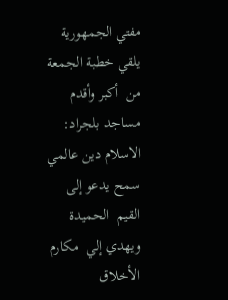مفتي الجمهورية يلقي خطبة الجمعة من  أكبر وأقدم مساجد بلجراد: الاسلام دين عالمي سمح يدعو إلى القيم  الحميدة ويهدي إلي  مكارم الأخلاق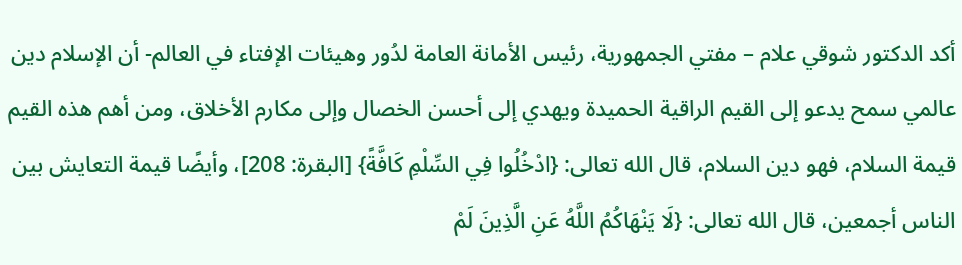أكد الدكتور شوقي علام – مفتي الجمهورية، رئيس الأمانة العامة لدُور وهيئات الإفتاء في العالم- أن الإسلام دين عالمي سمح يدعو إلى القيم الراقية الحميدة ويهدي إلى أحسن الخصال وإلى مكارم الأخلاق، ومن أهم هذه القيم قيمة السلام، فهو دين السلام، قال الله تعالى: {ادْخُلُوا فِي السِّلْمِ كَافَّةً} [البقرة: 208]، وأيضًا قيمة التعايش بين الناس أجمعين، قال الله تعالى: {لَا يَنْهَاكُمُ اللَّهُ عَنِ الَّذِينَ لَمْ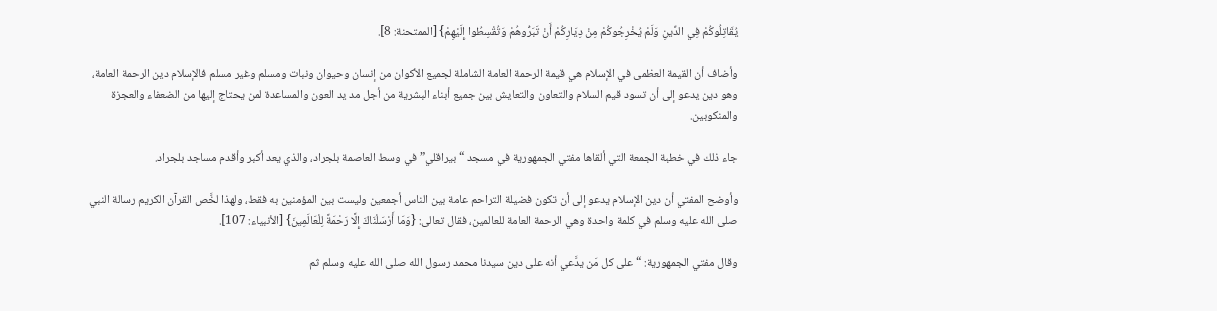يُقَاتِلُوكُمْ فِي الدِّينِ وَلَمْ يُخْرِجُوكُمْ مِنْ دِيَارِكُمْ أَنْ تَبَرُّوهُمْ وَتُقْسِطُوا إِلَيْهِمْ} [الممتحنة: 8].

وأضاف أن القيمة العظمى في الإسلام هي قيمة الرحمة العامة الشاملة لجميع الأكوان من إنسان وحيوان ونبات ومسلم وغير مسلم فالإسلام دين الرحمة العامة، وهو دين يدعو إلى أن تسود قيم السلام والتعاون والتعايش بين جميع أبناء البشرية من أجل مد يد العون والمساعدة لمن يحتاج إليها من الضعفاء والعجزة والمنكوبين.

جاء ذلك في خطبة الجمعة التي ألقاها مفتي الجمهورية في مسجد “بيراقلي” في وسط العاصمة بلجراد، والذي يعد أكبر وأقدم مساجد بلجراد.

وأوضح المفتي أن دين الإسلام يدعو إلى أن تكون فضيلة التراحم عامة بين الناس أجمعين وليست بين المؤمنين به فقط، ولهذا لخَّص القرآن الكريم رسالة النبي صلى الله عليه وسلم في كلمة واحدة وهي الرحمة العامة للعالمين، فقال تعالى: {وَمَا أَرْسَلْنَاكَ إِلَّا رَحْمَةً لِلْعَالَمِينَ} [الأنبياء: 107].

وقال مفتي الجمهورية: “على كل مَن يدَّعي أنه على دين سيدنا محمد رسول الله صلى الله عليه وسلم ثم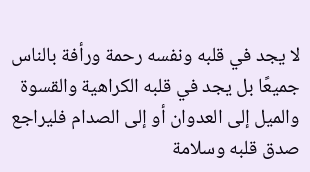لا يجد في قلبه ونفسه رحمة ورأفة بالناس جميعًا بل يجد في قلبه الكراهية والقسوة والميل إلى العدوان أو إلى الصدام فليراجع صدق قلبه وسلامة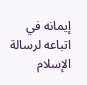إيمانه في اتباعه لرسالة الإسلام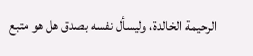الرحيمة الخالدة، وليسأل نفسه بصدق هل هو متبع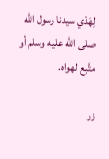لِهَدْي سيدنا رسول الله صلى الله عليه وسلم أو متَّبع لهواه.

زر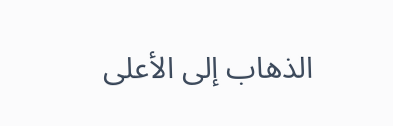الذهاب إلى الأعلى